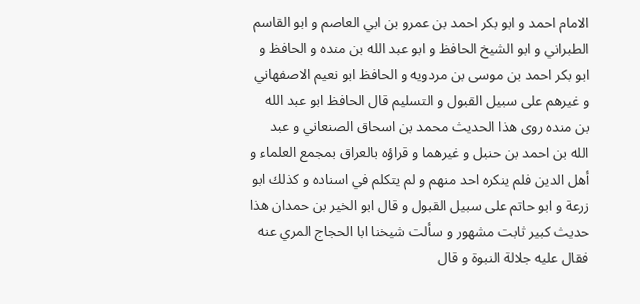الامام احمد و ابو بكر احمد بن عمرو بن ابي العاصم و ابو القاسم الطبراني و ابو الشيخ الحافظ و ابو عبد الله بن منده و الحافظ و ابو بكر احمد بن موسى بن مردويه و الحافظ ابو نعيم الاصفهاني و غيرهم على سبيل القبول و التسليم قال الحافظ ابو عبد الله بن منده روى هذا الحديث محمد بن اسحاق الصنعاني و عبد الله بن احمد بن حنبل و غيرهما و قراؤه بالعراق بمجمع العلماء و أهل الدين فلم ينكره احد منهم و لم يتكلم في اسناده و كذلك ابو زرعة و ابو حاتم على سبيل القبول و قال ابو الخير بن حمدان هذا حديث كبير ثابت مشهور و سألت شيخنا ابا الحجاج المري عنه فقال عليه جلالة النبوة و قال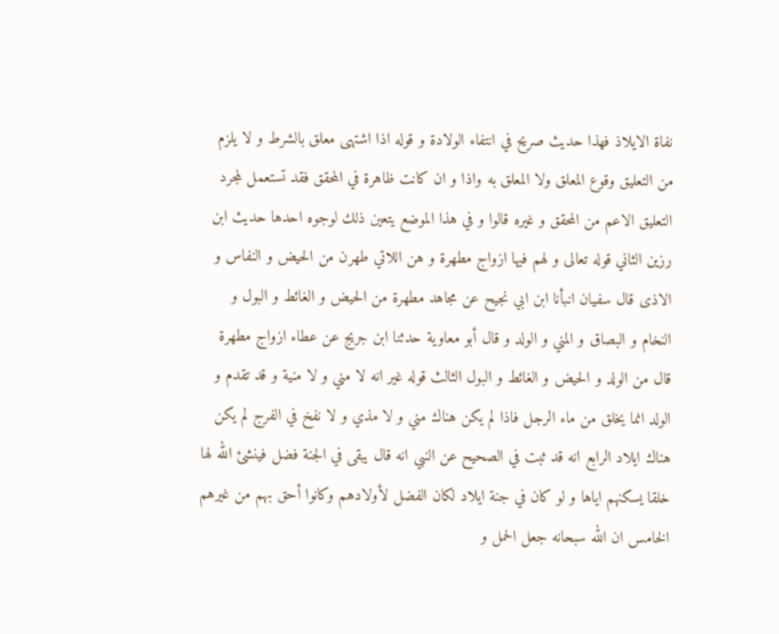نفاة الايلاذ فهذا حديث صريح في انتفاء الولادة و قوله اذا اشتهى معلق بالشرط و لا يلزم من التعليق وقوع المعلق ولا المعلق به واذا و ان كانت ظاهرة في المحقق فقد تستعمل لمجرد التعليق الاعم من المحقق و غيره قالوا و في هذا الموضع يتعين ذلك لوجوه احدها حديث ابن رزين الثاني قوله تعالى و لهم فيها ازواج مطهرة و هن اللاتي طهرن من الحيض و النفاس و الاذى قال سفيان انبأنا ابن ابي نجيح عن مجاهد مطهرة من الحيض و الغائط و البول و النخام و البصاق و المني و الولد و قال أبو معاوية حدثنا ابن جريج عن عطاء ازواج مطهرة قال من الولد و الحيض و الغائط و البول الثالث قوله غير انه لا مني و لا منية و قد تقدم و الولد انما يخلق من ماء الرجل فاذا لم يكن هناك مني و لا مذي و لا نفخ في الفرج لم يكن هناك ايلاد الرابع انه قد ثبت في الصحيح عن النبي انه قال يبقى في الجنة فضل فينشئ الله لها خلقا يسكنهم اياها و لو كان في جنة ايلاد لكان الفضل لأولادهم وكانوا أحق بهم من غيرهم الخامس ان الله سبحانه جعل الحمل و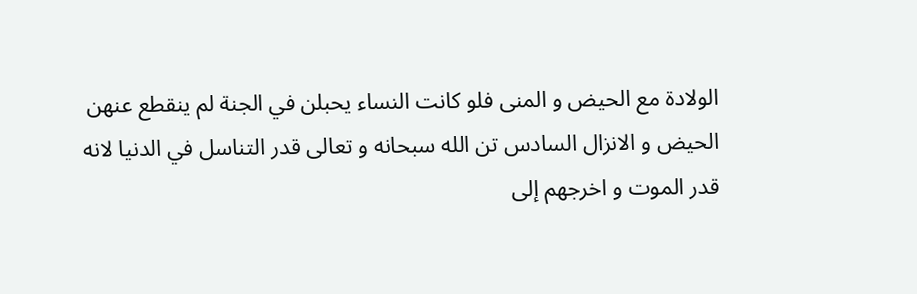الولادة مع الحيض و المنى فلو كانت النساء يحبلن في الجنة لم ينقطع عنهن الحيض و الانزال السادس تن الله سبحانه و تعالى قدر التناسل في الدنيا لانه قدر الموت و اخرجهم إلى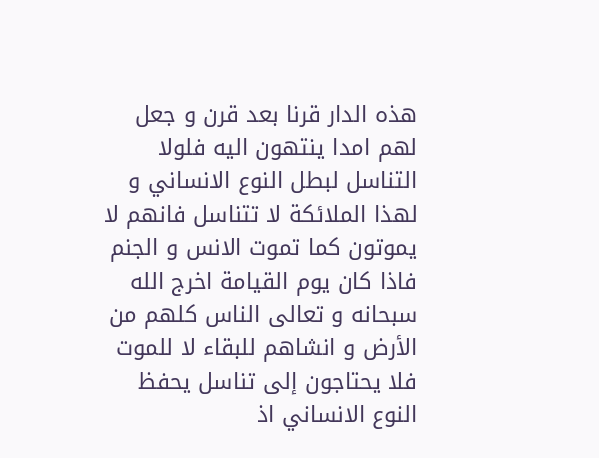هذه الدار قرنا بعد قرن و جعل لهم امدا ينتهون اليه فلولا التناسل لبطل النوع الانساني و لهذا الملائكة لا تتناسل فانهم لا يموتون كما تموت الانس و الجنم فاذا كان يوم القيامة اخرج الله سبحانه و تعالى الناس كلهم من الأرض و انشاهم للبقاء لا للموت فلا يحتاجون إلى تناسل يحفظ النوع الانساني اذ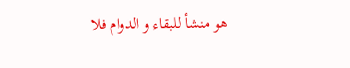هو منشأ للبقاء و الدوام فلا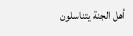أهل الجنة يتناسلون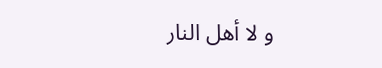و لا أهل النار